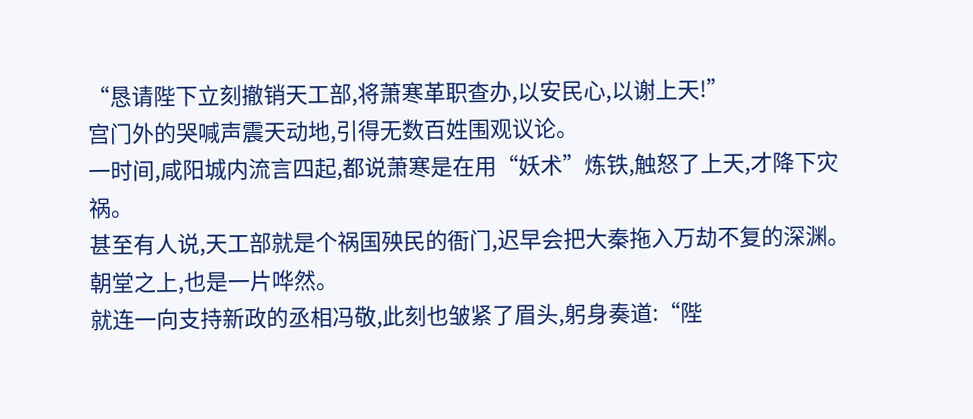“恳请陛下立刻撤销天工部,将萧寒革职查办,以安民心,以谢上天!”
宫门外的哭喊声震天动地,引得无数百姓围观议论。
一时间,咸阳城内流言四起,都说萧寒是在用“妖术”炼铁,触怒了上天,才降下灾祸。
甚至有人说,天工部就是个祸国殃民的衙门,迟早会把大秦拖入万劫不复的深渊。
朝堂之上,也是一片哗然。
就连一向支持新政的丞相冯敬,此刻也皱紧了眉头,躬身奏道:“陛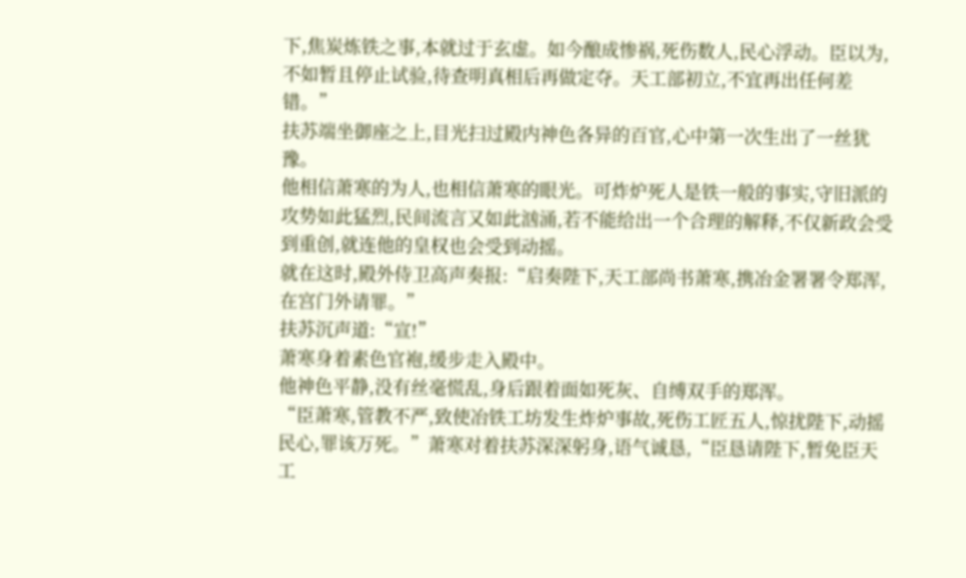下,焦炭炼铁之事,本就过于玄虚。如今酿成惨祸,死伤数人,民心浮动。臣以为,不如暂且停止试验,待查明真相后再做定夺。天工部初立,不宜再出任何差错。”
扶苏端坐御座之上,目光扫过殿内神色各异的百官,心中第一次生出了一丝犹豫。
他相信萧寒的为人,也相信萧寒的眼光。可炸炉死人是铁一般的事实,守旧派的攻势如此猛烈,民间流言又如此汹涌,若不能给出一个合理的解释,不仅新政会受到重创,就连他的皇权也会受到动摇。
就在这时,殿外侍卫高声奏报:“启奏陛下,天工部尚书萧寒,携冶金署署令郑浑,在宫门外请罪。”
扶苏沉声道:“宣!”
萧寒身着素色官袍,缓步走入殿中。
他神色平静,没有丝毫慌乱,身后跟着面如死灰、自缚双手的郑浑。
“臣萧寒,管教不严,致使冶铁工坊发生炸炉事故,死伤工匠五人,惊扰陛下,动摇民心,罪该万死。”萧寒对着扶苏深深躬身,语气诚恳,“臣恳请陛下,暂免臣天工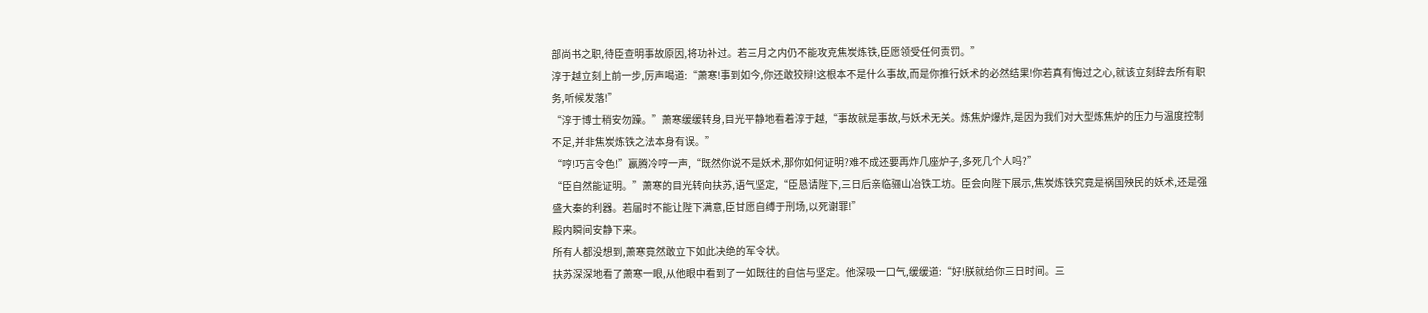部尚书之职,待臣查明事故原因,将功补过。若三月之内仍不能攻克焦炭炼铁,臣愿领受任何责罚。”
淳于越立刻上前一步,厉声喝道:“萧寒!事到如今,你还敢狡辩!这根本不是什么事故,而是你推行妖术的必然结果!你若真有悔过之心,就该立刻辞去所有职务,听候发落!”
“淳于博士稍安勿躁。”萧寒缓缓转身,目光平静地看着淳于越,“事故就是事故,与妖术无关。炼焦炉爆炸,是因为我们对大型炼焦炉的压力与温度控制不足,并非焦炭炼铁之法本身有误。”
“哼!巧言令色!”嬴腾冷哼一声,“既然你说不是妖术,那你如何证明?难不成还要再炸几座炉子,多死几个人吗?”
“臣自然能证明。”萧寒的目光转向扶苏,语气坚定,“臣恳请陛下,三日后亲临骊山冶铁工坊。臣会向陛下展示,焦炭炼铁究竟是祸国殃民的妖术,还是强盛大秦的利器。若届时不能让陛下满意,臣甘愿自缚于刑场,以死谢罪!”
殿内瞬间安静下来。
所有人都没想到,萧寒竟然敢立下如此决绝的军令状。
扶苏深深地看了萧寒一眼,从他眼中看到了一如既往的自信与坚定。他深吸一口气,缓缓道:“好!朕就给你三日时间。三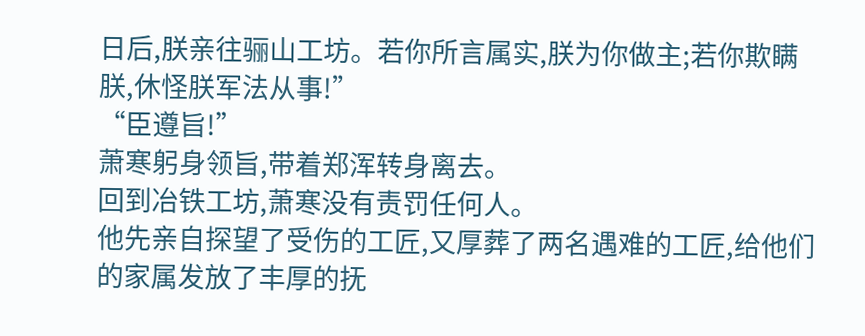日后,朕亲往骊山工坊。若你所言属实,朕为你做主;若你欺瞒朕,休怪朕军法从事!”
“臣遵旨!”
萧寒躬身领旨,带着郑浑转身离去。
回到冶铁工坊,萧寒没有责罚任何人。
他先亲自探望了受伤的工匠,又厚葬了两名遇难的工匠,给他们的家属发放了丰厚的抚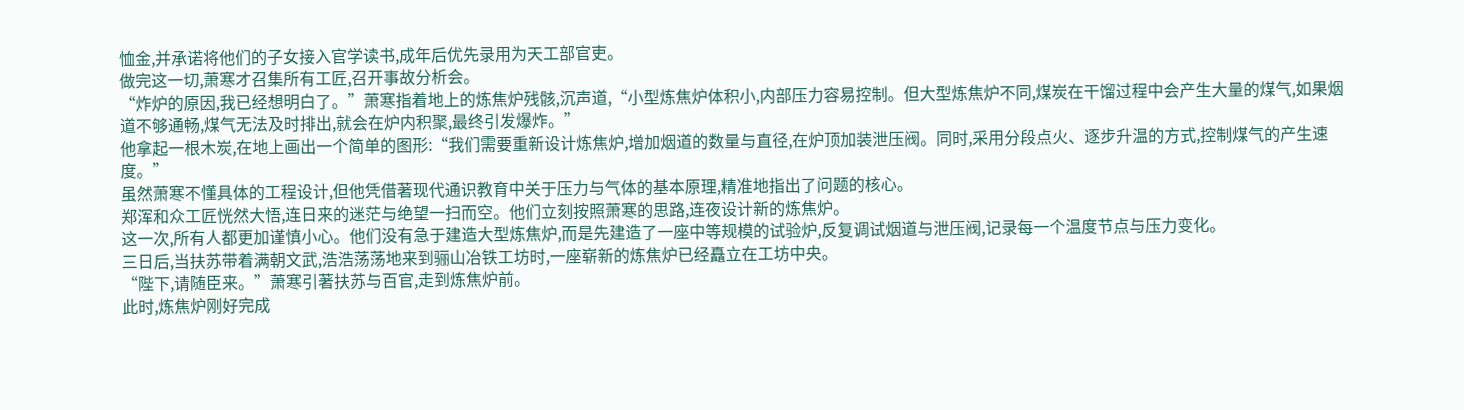恤金,并承诺将他们的子女接入官学读书,成年后优先录用为天工部官吏。
做完这一切,萧寒才召集所有工匠,召开事故分析会。
“炸炉的原因,我已经想明白了。”萧寒指着地上的炼焦炉残骸,沉声道,“小型炼焦炉体积小,内部压力容易控制。但大型炼焦炉不同,煤炭在干馏过程中会产生大量的煤气,如果烟道不够通畅,煤气无法及时排出,就会在炉内积聚,最终引发爆炸。”
他拿起一根木炭,在地上画出一个简单的图形:“我们需要重新设计炼焦炉,增加烟道的数量与直径,在炉顶加装泄压阀。同时,采用分段点火、逐步升温的方式,控制煤气的产生速度。”
虽然萧寒不懂具体的工程设计,但他凭借著现代通识教育中关于压力与气体的基本原理,精准地指出了问题的核心。
郑浑和众工匠恍然大悟,连日来的迷茫与绝望一扫而空。他们立刻按照萧寒的思路,连夜设计新的炼焦炉。
这一次,所有人都更加谨慎小心。他们没有急于建造大型炼焦炉,而是先建造了一座中等规模的试验炉,反复调试烟道与泄压阀,记录每一个温度节点与压力变化。
三日后,当扶苏带着满朝文武,浩浩荡荡地来到骊山冶铁工坊时,一座崭新的炼焦炉已经矗立在工坊中央。
“陛下,请随臣来。”萧寒引著扶苏与百官,走到炼焦炉前。
此时,炼焦炉刚好完成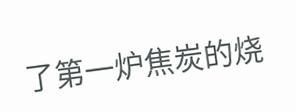了第一炉焦炭的烧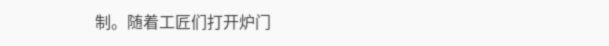制。随着工匠们打开炉门